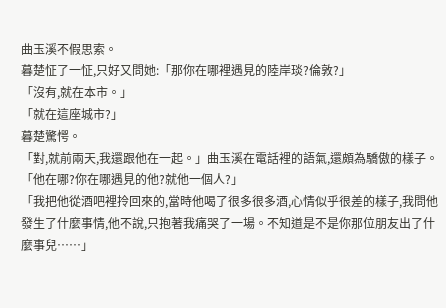曲玉溪不假思索。
暮楚怔了一怔,只好又問她:「那你在哪裡遇見的陸岸琰?倫敦?」
「沒有,就在本市。」
「就在這座城市?」
暮楚驚愕。
「對,就前兩天,我還跟他在一起。」曲玉溪在電話裡的語氣,還頗為驕傲的樣子。
「他在哪?你在哪遇見的他?就他一個人?」
「我把他從酒吧裡拎回來的,當時他喝了很多很多酒,心情似乎很差的樣子,我問他發生了什麼事情,他不說,只抱著我痛哭了一場。不知道是不是你那位朋友出了什麼事兒……」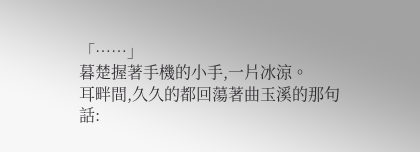「……」
暮楚握著手機的小手,一片冰涼。
耳畔間,久久的都回蕩著曲玉溪的那句話: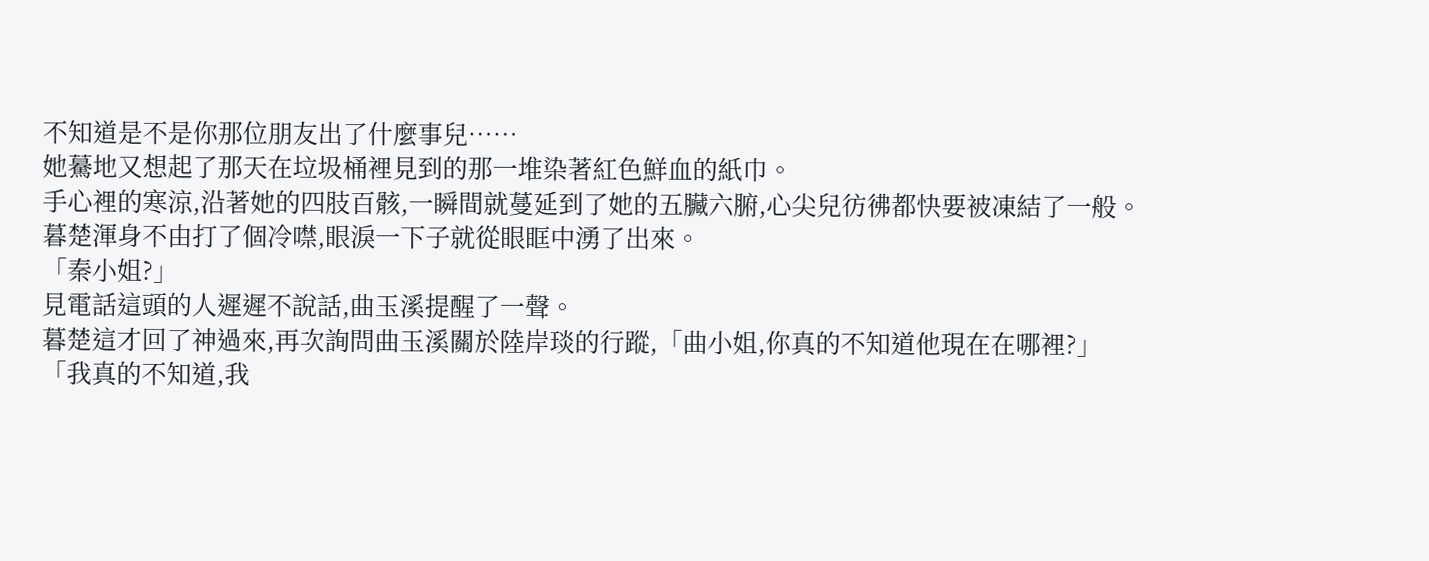不知道是不是你那位朋友出了什麼事兒……
她驀地又想起了那天在垃圾桶裡見到的那一堆染著紅色鮮血的紙巾。
手心裡的寒涼,沿著她的四肢百骸,一瞬間就蔓延到了她的五臟六腑,心尖兒彷彿都快要被凍結了一般。
暮楚渾身不由打了個冷噤,眼淚一下子就從眼眶中湧了出來。
「秦小姐?」
見電話這頭的人遲遲不說話,曲玉溪提醒了一聲。
暮楚這才回了神過來,再次詢問曲玉溪關於陸岸琰的行蹤,「曲小姐,你真的不知道他現在在哪裡?」
「我真的不知道,我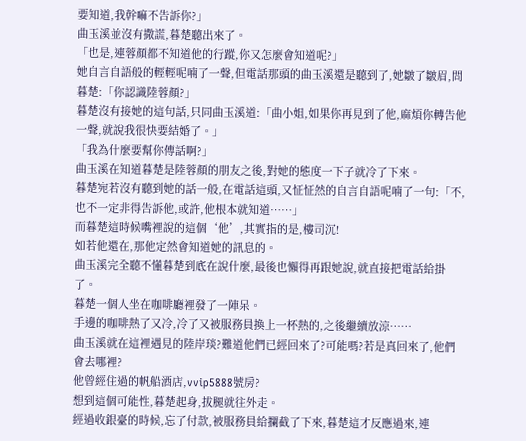要知道,我幹嘛不告訴你?」
曲玉溪並沒有撒謊,暮楚聽出來了。
「也是,連蓉顏都不知道他的行蹤,你又怎麼會知道呢?」
她自言自語般的輕輕呢喃了一聲,但電話那頭的曲玉溪還是聽到了,她皺了皺眉,問暮楚:「你認識陸蓉顏?」
暮楚沒有接她的這句話,只同曲玉溪道:「曲小姐,如果你再見到了他,麻煩你轉告他一聲,就說我很快要結婚了。」
「我為什麼要幫你傳話啊?」
曲玉溪在知道暮楚是陸蓉顏的朋友之後,對她的態度一下子就冷了下來。
暮楚宛若沒有聽到她的話一般,在電話這頭,又怔怔然的自言自語呢喃了一句:「不,也不一定非得告訴他,或許,他根本就知道……」
而暮楚這時候嘴裡說的這個‘他’,其實指的是,樓司沉!
如若他還在,那他定然會知道她的訊息的。
曲玉溪完全聽不懂暮楚到底在說什麼,最後也懶得再跟她說,就直接把電話給掛了。
暮楚一個人坐在咖啡廳裡發了一陣呆。
手邊的咖啡熱了又冷,冷了又被服務員換上一杯熱的,之後繼續放涼……
曲玉溪就在這裡遇見的陸岸琰?難道他們已經回來了?可能嗎?若是真回來了,他們會去哪裡?
他曾經住過的帆船酒店,vvip5888號房?
想到這個可能性,暮楚起身,拔腿就往外走。
經過收銀臺的時候,忘了付款,被服務員給攔截了下來,暮楚這才反應過來,連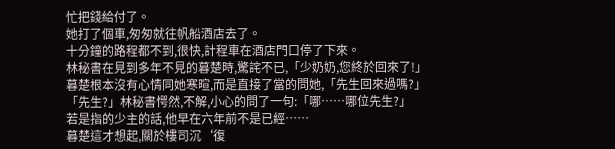忙把錢給付了。
她打了個車,匆匆就往帆船酒店去了。
十分鐘的路程都不到,很快,計程車在酒店門口停了下來。
林秘書在見到多年不見的暮楚時,驚詫不已,「少奶奶,您終於回來了!」
暮楚根本沒有心情同她寒暄,而是直接了當的問她,「先生回來過嗎?」
「先生?」林秘書愕然,不解,小心的問了一句:「哪……哪位先生?」
若是指的少主的話,他早在六年前不是已經……
暮楚這才想起,關於樓司沉‘復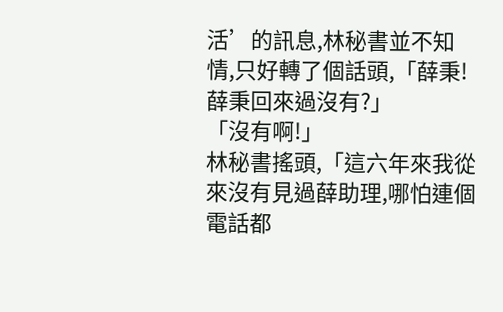活’的訊息,林秘書並不知情,只好轉了個話頭,「薛秉!薛秉回來過沒有?」
「沒有啊!」
林秘書搖頭,「這六年來我從來沒有見過薛助理,哪怕連個電話都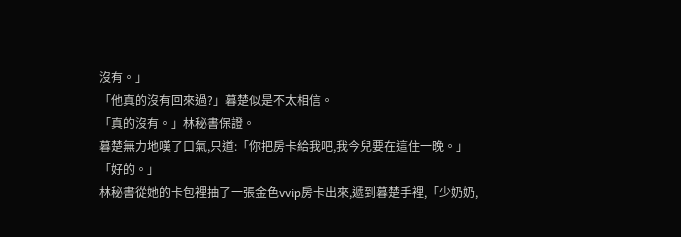沒有。」
「他真的沒有回來過?」暮楚似是不太相信。
「真的沒有。」林秘書保證。
暮楚無力地嘆了口氣,只道:「你把房卡給我吧,我今兒要在這住一晚。」
「好的。」
林秘書從她的卡包裡抽了一張金色vvip房卡出來,遞到暮楚手裡,「少奶奶,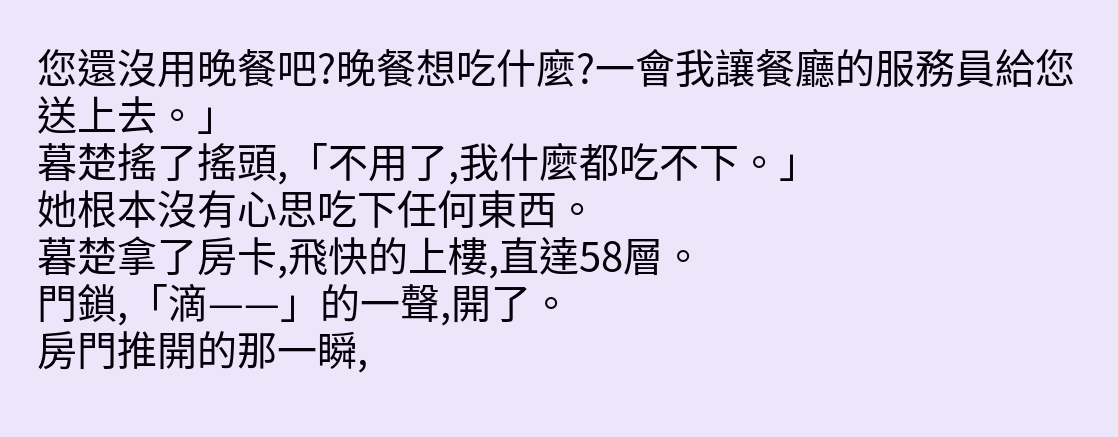您還沒用晚餐吧?晚餐想吃什麼?一會我讓餐廳的服務員給您送上去。」
暮楚搖了搖頭,「不用了,我什麼都吃不下。」
她根本沒有心思吃下任何東西。
暮楚拿了房卡,飛快的上樓,直達58層。
門鎖,「滴——」的一聲,開了。
房門推開的那一瞬,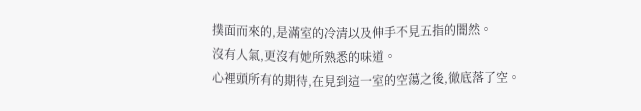撲面而來的,是滿室的冷清以及伸手不見五指的闇然。
沒有人氣,更沒有她所熟悉的味道。
心裡頭所有的期待,在見到這一室的空蕩之後,徹底落了空。